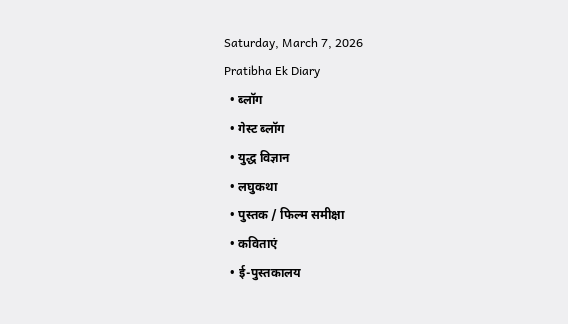Saturday, March 7, 2026
Pratibha Ek Diary
  • ब्लॉग
  • गेस्ट ब्लॉग
  • युद्ध विज्ञान
  • लघुकथा
  • पुस्तक / फिल्म समीक्षा
  • कविताएं
  • ई-पुस्तकालय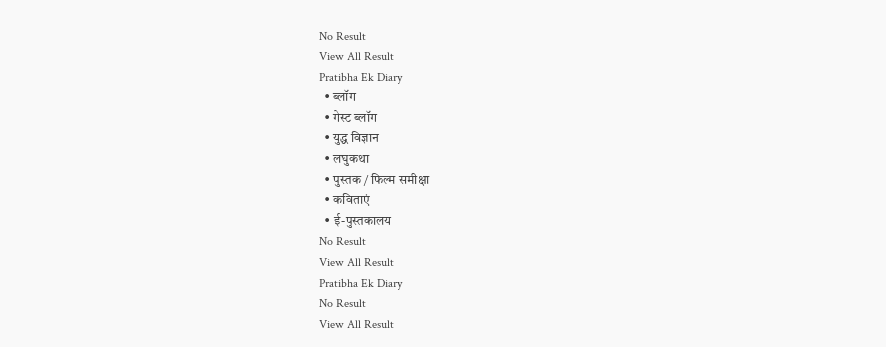No Result
View All Result
Pratibha Ek Diary
  • ब्लॉग
  • गेस्ट ब्लॉग
  • युद्ध विज्ञान
  • लघुकथा
  • पुस्तक / फिल्म समीक्षा
  • कविताएं
  • ई-पुस्तकालय
No Result
View All Result
Pratibha Ek Diary
No Result
View All Result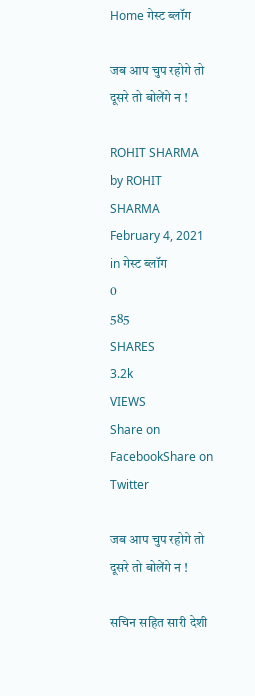Home गेस्ट ब्लॉग

जब आप चुप रहोगे तो दूसरे तो बोलेंगे न !

ROHIT SHARMA by ROHIT SHARMA
February 4, 2021
in गेस्ट ब्लॉग
0
585
SHARES
3.2k
VIEWS
Share on FacebookShare on Twitter

जब आप चुप रहोगे तो दूसरे तो बोलेंगे न !

सचिन सहित सारी देशी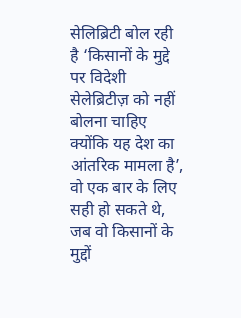सेलिब्रिटी बोल रही है ‘किसानों के मुद्दे पर विदेशी सेलेब्रिटीज़ को नहीं बोलना चाहिए क्योंकि यह देश का आंतरिक मामला है’, वो एक बार के लिए सही हो सकते थे, जब वो किसानों के मुद्दों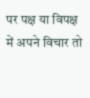पर पक्ष या विपक्ष में अपने विचार तो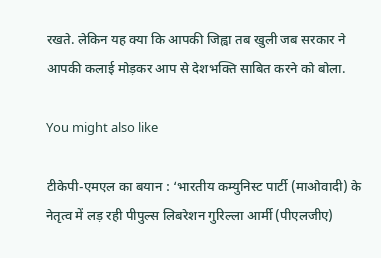रखते. लेकिन यह क्या कि आपकी जिह्वा तब खुली जब सरकार ने आपकी कलाई मोड़कर आप से देशभक्ति साबित करने को बोला.

You might also like

टीकेपी-एमएल का बयान : ‘भारतीय कम्युनिस्ट पार्टी (माओवादी) के नेतृत्व में लड़ रही पीपुल्स लिबरेशन गुरिल्ला आर्मी (पीएलजीए)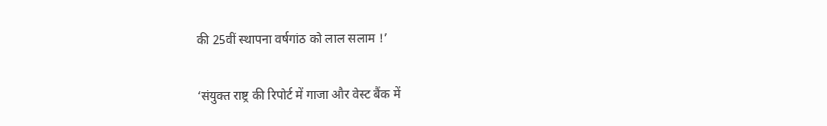की 25वीं स्थापना वर्षगांठ को लाल सलाम !’

‘संयुक्त राष्ट्र की रिपोर्ट में गाजा और वेस्ट बैंक में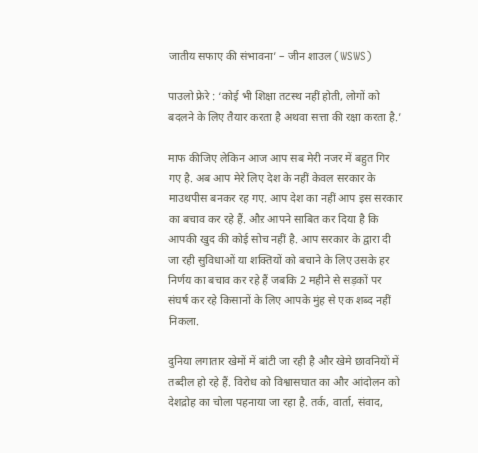जातीय सफाए की संभावना’ – जीन शाउल (WSWS)

पाउलो फ्रेरे : ‘कोई भी शिक्षा तटस्थ नहीं होती, लोगों को बदलने के लिए तैयार करता है अथवा सत्ता की रक्षा करता है.’

माफ कीजिए लेकिन आज आप सब मेरी नजर में बहुत गिर गए है. अब आप मेरे लिए देश के नहीं केवल सरकार के माउथपीस बनकर रह गए. आप देश का नहीं आप इस सरकार का बचाव कर रहे हैं. औऱ आपने साबित कर दिया है कि आपकी खुद की कोई सोच नहीं है. आप सरकार के द्वारा दी जा रही सुविधाओं या शक्तियों को बचाने के लिए उसके हर निर्णय का बचाव कर रहे हैं जबकि 2 महीने से सड़कों पर संघर्ष कर रहे किसानों के लिए आपके मुंह से एक शब्द नहीं निकला.

दुनिया लगातार खेमों में बांटी जा रही है और खेमे छावनियों में तब्दील हो रहे हैं. विरोध को विश्वासघात का और आंदोलन को देशद्रोह का चोला पहनाया जा रहा है. तर्क, वार्ता, संवाद,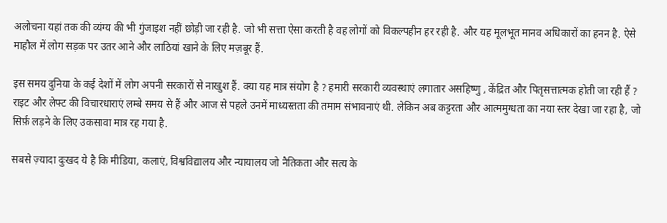अलोचना यहां तक की व्यंग्य की भी गुंजाइश नहीं छोड़ी जा रही है. जो भी सत्ता ऐसा करती है वह लोगों को विकल्पहीन हर रही है. और यह मूलभूत मानव अधिकारों का हनन है. ऐसे माहौल में लोग सड़क पर उतर आने और लाठियां खाने के लिए मज़बूर हैं.

इस समय दुनिया के कई देशों में लोग अपनी सरकारों से नाखुश हैं. क्या यह मात्र संयोग है ? हमारी सरकारी व्यवस्थाएं लगातार असहिष्णु , केंद्रित और पितृसत्तात्मक होती जा रही हैं ? राइट और लेफ्ट की विचारधाराएं लम्बे समय से हैं और आज से पहले उनमें माध्यस्तता की तमाम संभावनाएं थी. लेकिन अब कट्टरता और आत्ममुग्धता का नया स्तर देखा जा रहा है, जो सिर्फ़ लड़ने के लिए उकसावा मात्र रह गया है.

सबसे ज़्यादा दुःखद ये है कि मीडिया, कलाएं, विश्वविद्यालय और न्यायालय जो नैतिकता और सत्य के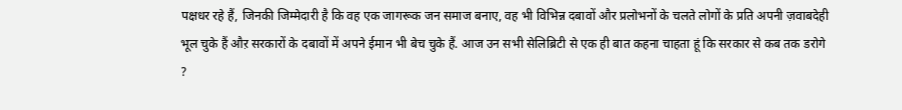पक्षधर रहे हैं, जिनकी जिम्मेदारी है कि वह एक जागरूक जन समाज बनाए, वह भी विभिन्न दबावों और प्रलोभनों के चलते लोगों के प्रति अपनी ज़वाबदेही भूल चुके हैं औऱ सरकारों के दबावों में अपने ईमान भी बेच चुके हैं. आज उन सभी सेलिब्रिटी से एक ही बात कहना चाहता हूं कि सरकार से कब तक डरोगे ?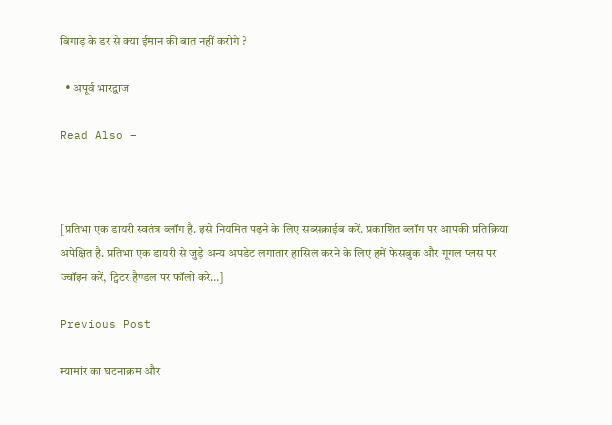बिगाड़ के डर से क्या ईमान की बात नहीं करोगे ?

  • अपूर्व भारद्वाज

Read Also –



[प्रतिभा एक डायरी स्वतंत्र ब्लॉग है. इसे नियमित पढ़ने के लिए सब्सक्राईब करें. प्रकाशित ब्लॉग पर आपकी प्रतिक्रिया अपेक्षित है. प्रतिभा एक डायरी से जुड़े अन्य अपडेट लगातार हासिल करने के लिए हमें फेसबुक और गूगल प्लस पर ज्वॉइन करें, ट्विटर हैण्डल पर फॉलो करे…]

Previous Post

म्यामांर का घटनाक्रम और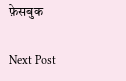फ़ेसबुक

Next Post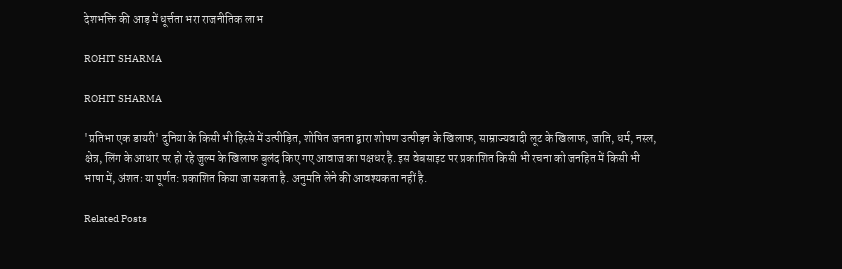देशभक्ति की आड़ में धूर्त्तता भरा राजनीतिक लाभ

ROHIT SHARMA

ROHIT SHARMA

'प्रतिभा एक डायरी' दुनिया के किसी भी हिस्से में उत्पीड़ित, शोषित जनता द्वारा शोषण उत्पीड़न के खिलाफ, साम्राज्यवादी लूट के खिलाफ, जाति, धर्म, नस्ल, क्षेत्र, लिंग के आधार पर हो रहे जुल्म के खिलाफ बुलंद किए गए आवाज का पक्षधर है. इस वेबसाइट पर प्रकाशित किसी भी रचना को जनहित में किसी भी भाषा में, अंशतः या पूर्णत: प्रकाशित किया जा सकता है. अनुमति लेने की आवश्यकता नहीं है.

Related Posts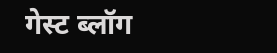गेस्ट ब्लॉग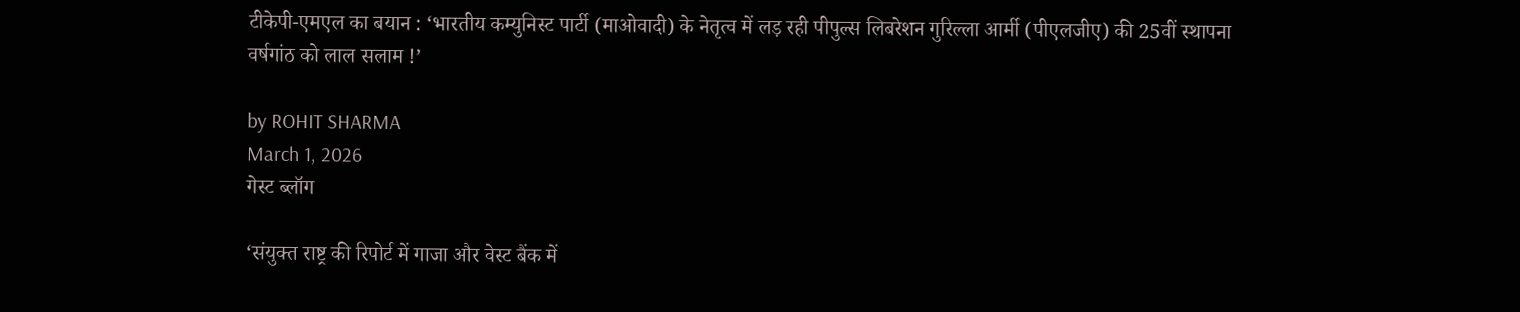टीकेपी-एमएल का बयान : ‘भारतीय कम्युनिस्ट पार्टी (माओवादी) के नेतृत्व में लड़ रही पीपुल्स लिबरेशन गुरिल्ला आर्मी (पीएलजीए) की 25वीं स्थापना वर्षगांठ को लाल सलाम !’

by ROHIT SHARMA
March 1, 2026
गेस्ट ब्लॉग

‘संयुक्त राष्ट्र की रिपोर्ट में गाजा और वेस्ट बैंक में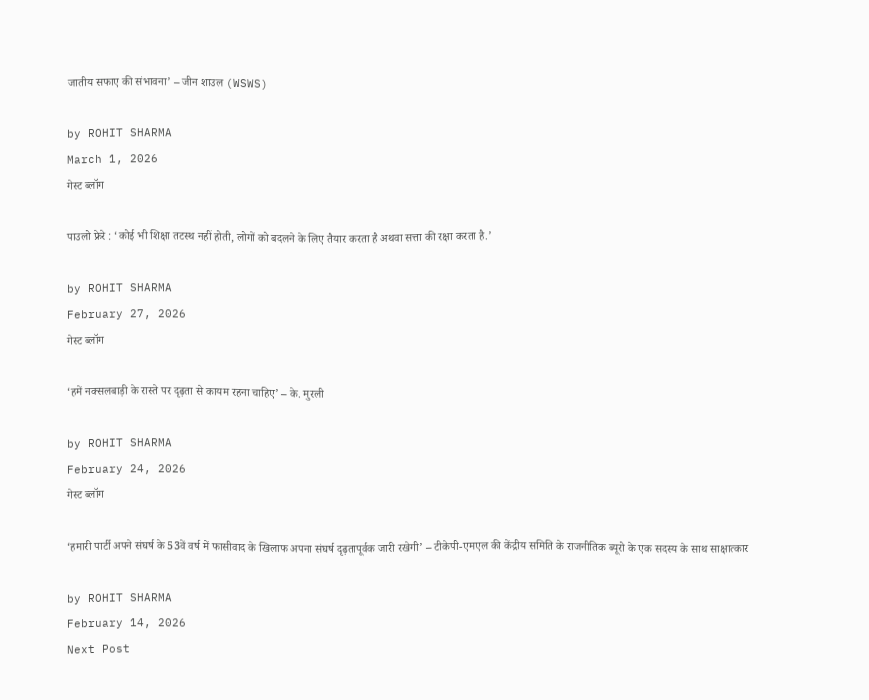जातीय सफाए की संभावना’ – जीन शाउल (WSWS)

by ROHIT SHARMA
March 1, 2026
गेस्ट ब्लॉग

पाउलो फ्रेरे : ‘कोई भी शिक्षा तटस्थ नहीं होती, लोगों को बदलने के लिए तैयार करता है अथवा सत्ता की रक्षा करता है.’

by ROHIT SHARMA
February 27, 2026
गेस्ट ब्लॉग

‘हमें नक्सलबाड़ी के रास्ते पर दृढ़ता से कायम रहना चाहिए’ – के. मुरली

by ROHIT SHARMA
February 24, 2026
गेस्ट ब्लॉग

‘हमारी पार्टी अपने संघर्ष के 53वें वर्ष में फासीवाद के खिलाफ अपना संघर्ष दृढ़तापूर्वक जारी रखेगी’ – टीकेपी-एमएल की केंद्रीय समिति के राजनीतिक ब्यूरो के एक सदस्य के साथ साक्षात्कार

by ROHIT SHARMA
February 14, 2026
Next Post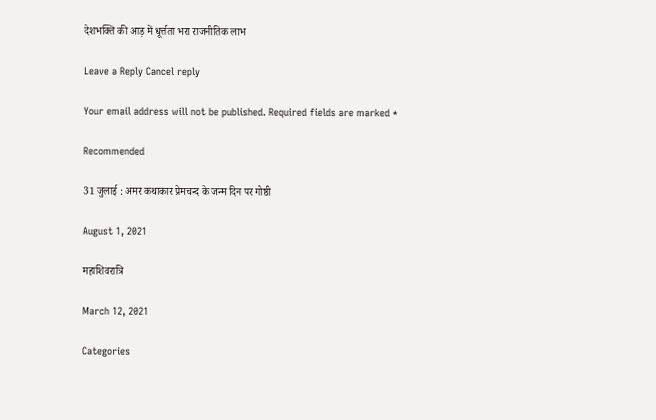देशभक्ति की आड़ में धूर्त्तता भरा राजनीतिक लाभ

Leave a Reply Cancel reply

Your email address will not be published. Required fields are marked *

Recommended

31 जुलाई : अमर कथाकार प्रेमचन्द के जन्म दिन पर गोष्ठी

August 1, 2021

महाशिवरात्रि

March 12, 2021

Categories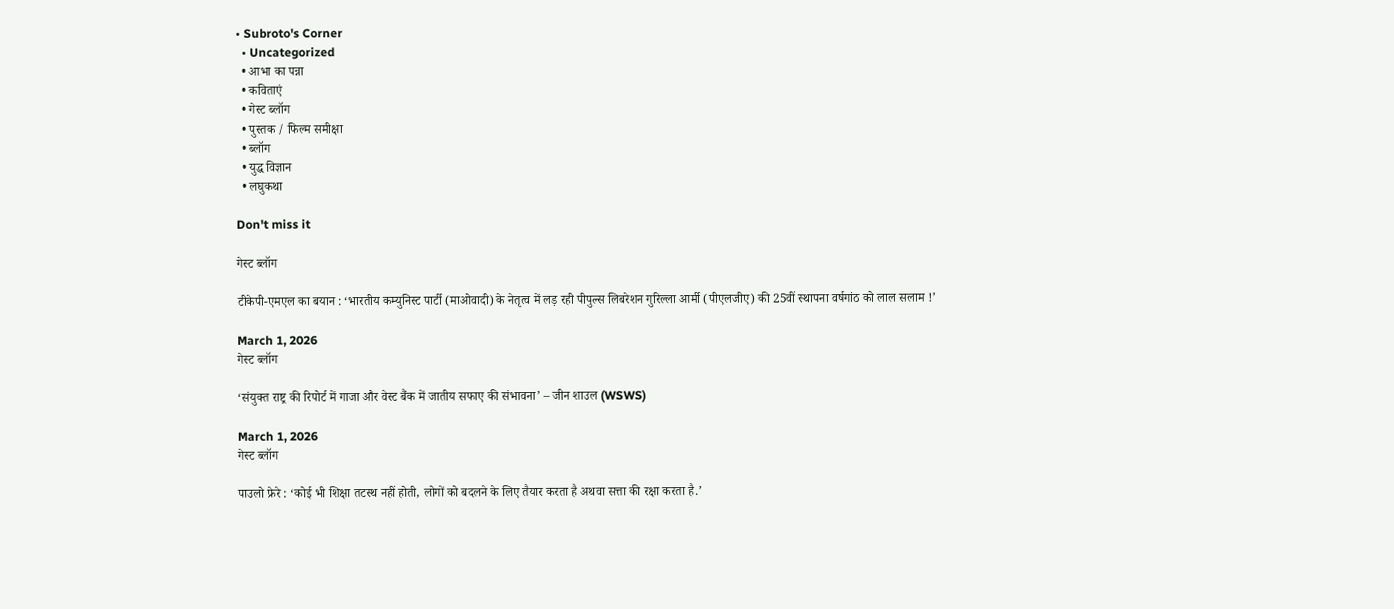• Subroto's Corner
  • Uncategorized
  • आभा का पन्ना
  • कविताएं
  • गेस्ट ब्लॉग
  • पुस्तक / फिल्म समीक्षा
  • ब्लॉग
  • युद्ध विज्ञान
  • लघुकथा

Don't miss it

गेस्ट ब्लॉग

टीकेपी-एमएल का बयान : ‘भारतीय कम्युनिस्ट पार्टी (माओवादी) के नेतृत्व में लड़ रही पीपुल्स लिबरेशन गुरिल्ला आर्मी (पीएलजीए) की 25वीं स्थापना वर्षगांठ को लाल सलाम !’

March 1, 2026
गेस्ट ब्लॉग

‘संयुक्त राष्ट्र की रिपोर्ट में गाजा और वेस्ट बैंक में जातीय सफाए की संभावना’ – जीन शाउल (WSWS)

March 1, 2026
गेस्ट ब्लॉग

पाउलो फ्रेरे : ‘कोई भी शिक्षा तटस्थ नहीं होती, लोगों को बदलने के लिए तैयार करता है अथवा सत्ता की रक्षा करता है.’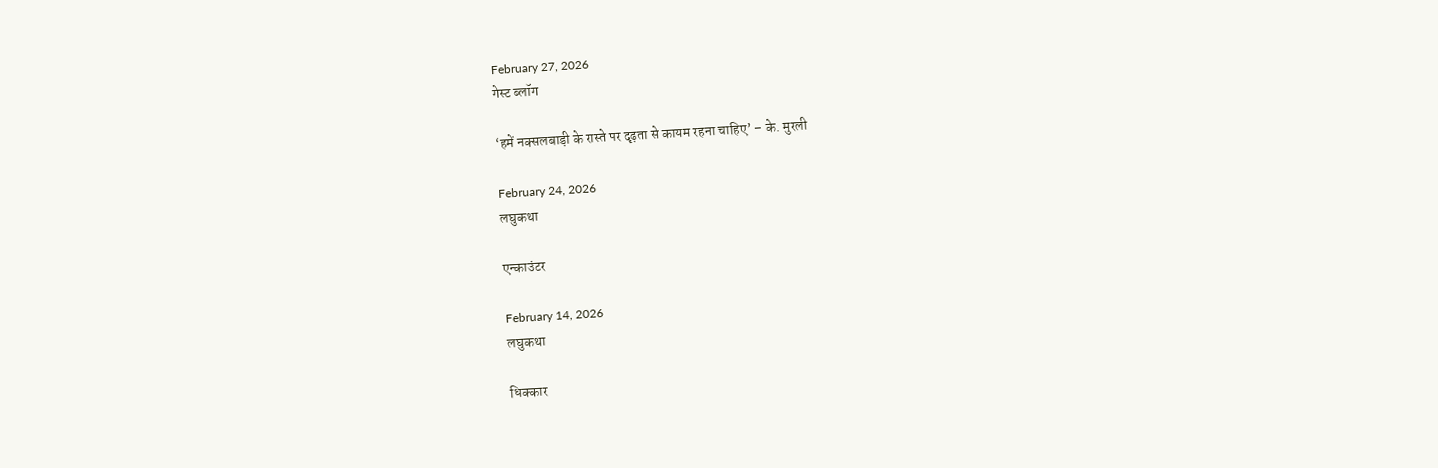February 27, 2026
गेस्ट ब्लॉग

‘हमें नक्सलबाड़ी के रास्ते पर दृढ़ता से कायम रहना चाहिए’ – के. मुरली

February 24, 2026
लघुकथा

एन्काउंटर

February 14, 2026
लघुकथा

धिक्कार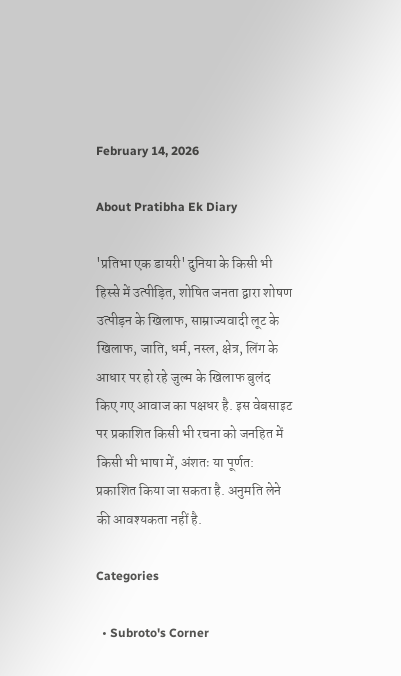February 14, 2026

About Pratibha Ek Diary

'प्रतिभा एक डायरी' दुनिया के किसी भी हिस्से में उत्पीड़ित, शोषित जनता द्वारा शोषण उत्पीड़न के खिलाफ, साम्राज्यवादी लूट के खिलाफ, जाति, धर्म, नस्ल, क्षेत्र, लिंग के आधार पर हो रहे जुल्म के खिलाफ बुलंद किए गए आवाज का पक्षधर है. इस वेबसाइट पर प्रकाशित किसी भी रचना को जनहित में किसी भी भाषा में, अंशतः या पूर्णत: प्रकाशित किया जा सकता है. अनुमति लेने की आवश्यकता नहीं है.

Categories

  • Subroto's Corner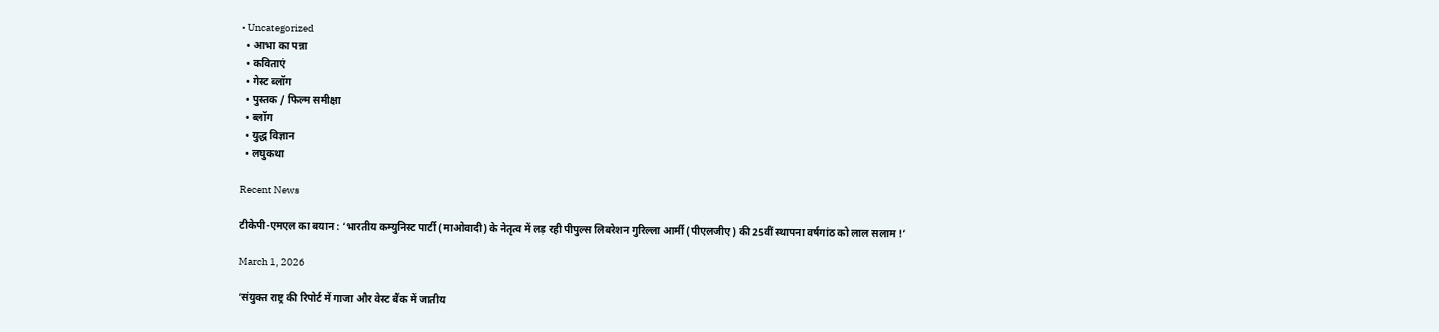• Uncategorized
  • आभा का पन्ना
  • कविताएं
  • गेस्ट ब्लॉग
  • पुस्तक / फिल्म समीक्षा
  • ब्लॉग
  • युद्ध विज्ञान
  • लघुकथा

Recent News

टीकेपी-एमएल का बयान : ‘भारतीय कम्युनिस्ट पार्टी (माओवादी) के नेतृत्व में लड़ रही पीपुल्स लिबरेशन गुरिल्ला आर्मी (पीएलजीए) की 25वीं स्थापना वर्षगांठ को लाल सलाम !’

March 1, 2026

‘संयुक्त राष्ट्र की रिपोर्ट में गाजा और वेस्ट बैंक में जातीय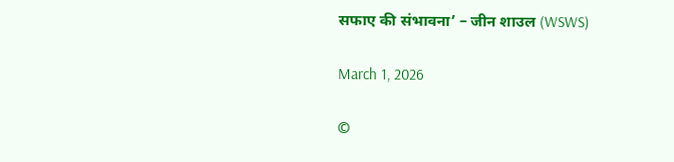सफाए की संभावना’ – जीन शाउल (WSWS)

March 1, 2026

©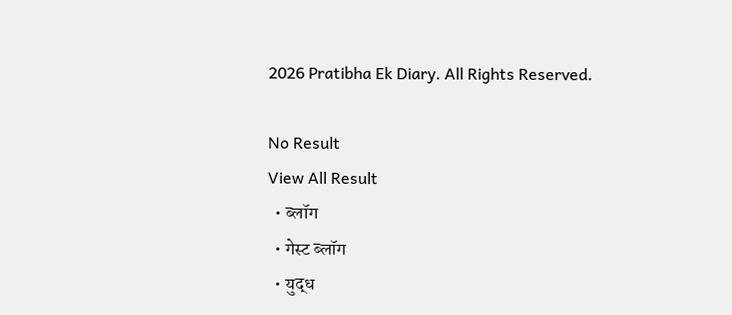2026 Pratibha Ek Diary. All Rights Reserved.

No Result
View All Result
  • ब्लॉग
  • गेस्ट ब्लॉग
  • युद्ध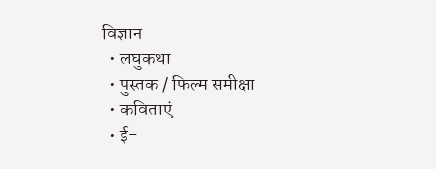विज्ञान
  • लघुकथा
  • पुस्तक / फिल्म समीक्षा
  • कविताएं
  • ई-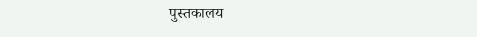पुस्तकालय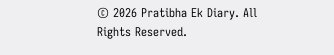© 2026 Pratibha Ek Diary. All Rights Reserved.